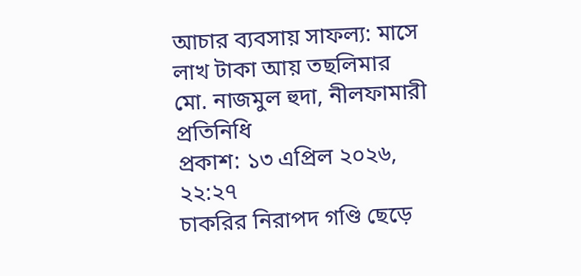আচার ব্যবসায় সাফল্য: মাসে লাখ টাকা আয় তছলিমার
মো. নাজমুল হুদা, নীলফামারী প্রতিনিধি
প্রকাশ: ১৩ এপ্রিল ২০২৬, ২২:২৭
চাকরির নিরাপদ গণ্ডি ছেড়ে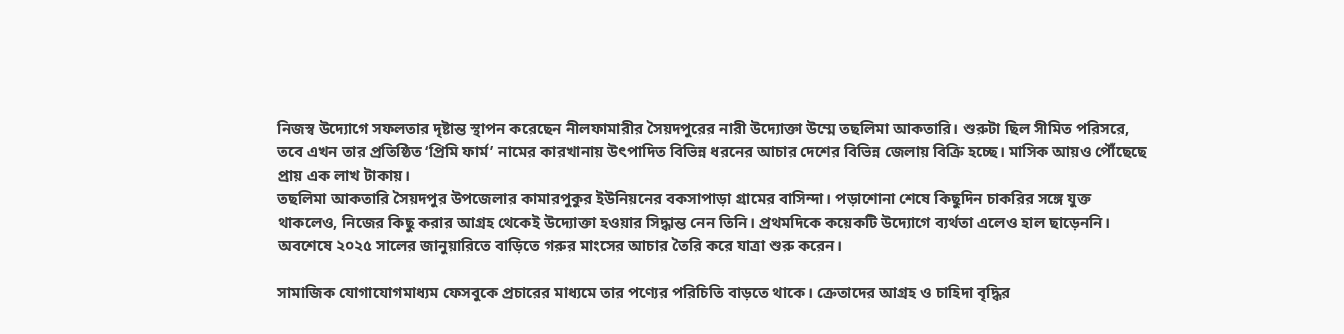নিজস্ব উদ্যোগে সফলতার দৃষ্টান্ত স্থাপন করেছেন নীলফামারীর সৈয়দপুরের নারী উদ্যোক্তা উম্মে তছলিমা আকতারি। শুরুটা ছিল সীমিত পরিসরে, তবে এখন তার প্রতিষ্ঠিত ‘প্রিমি ফার্ম’ নামের কারখানায় উৎপাদিত বিভিন্ন ধরনের আচার দেশের বিভিন্ন জেলায় বিক্রি হচ্ছে। মাসিক আয়ও পৌঁছেছে প্রায় এক লাখ টাকায়।
তছলিমা আকতারি সৈয়দপুর উপজেলার কামারপুকুর ইউনিয়নের বকসাপাড়া গ্রামের বাসিন্দা। পড়াশোনা শেষে কিছুদিন চাকরির সঙ্গে যুক্ত থাকলেও, নিজের কিছু করার আগ্রহ থেকেই উদ্যোক্তা হওয়ার সিদ্ধান্ত নেন তিনি। প্রথমদিকে কয়েকটি উদ্যোগে ব্যর্থতা এলেও হাল ছাড়েননি। অবশেষে ২০২৫ সালের জানুয়ারিতে বাড়িতে গরুর মাংসের আচার তৈরি করে যাত্রা শুরু করেন।

সামাজিক যোগাযোগমাধ্যম ফেসবুকে প্রচারের মাধ্যমে তার পণ্যের পরিচিতি বাড়তে থাকে। ক্রেতাদের আগ্রহ ও চাহিদা বৃদ্ধির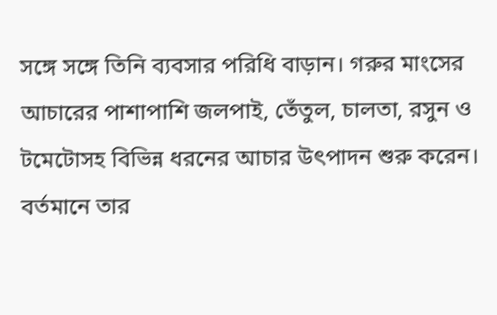সঙ্গে সঙ্গে তিনি ব্যবসার পরিধি বাড়ান। গরুর মাংসের আচারের পাশাপাশি জলপাই, তেঁতুল, চালতা, রসুন ও টমেটোসহ বিভিন্ন ধরনের আচার উৎপাদন শুরু করেন।
বর্তমানে তার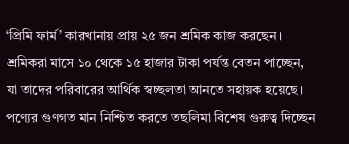‘প্রিমি ফার্ম’ কারখানায় প্রায় ২৫ জন শ্রমিক কাজ করছেন। শ্রমিকরা মাসে ১০ থেকে ১৫ হাজার টাকা পর্যন্ত বেতন পাচ্ছেন, যা তাদের পরিবারের আর্থিক স্বচ্ছলতা আনতে সহায়ক হয়েছে।
পণ্যের গুণগত মান নিশ্চিত করতে তছলিমা বিশেষ গুরুত্ব দিচ্ছেন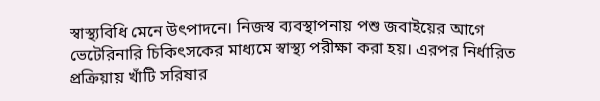স্বাস্থ্যবিধি মেনে উৎপাদনে। নিজস্ব ব্যবস্থাপনায় পশু জবাইয়ের আগে ভেটেরিনারি চিকিৎসকের মাধ্যমে স্বাস্থ্য পরীক্ষা করা হয়। এরপর নির্ধারিত প্রক্রিয়ায় খাঁটি সরিষার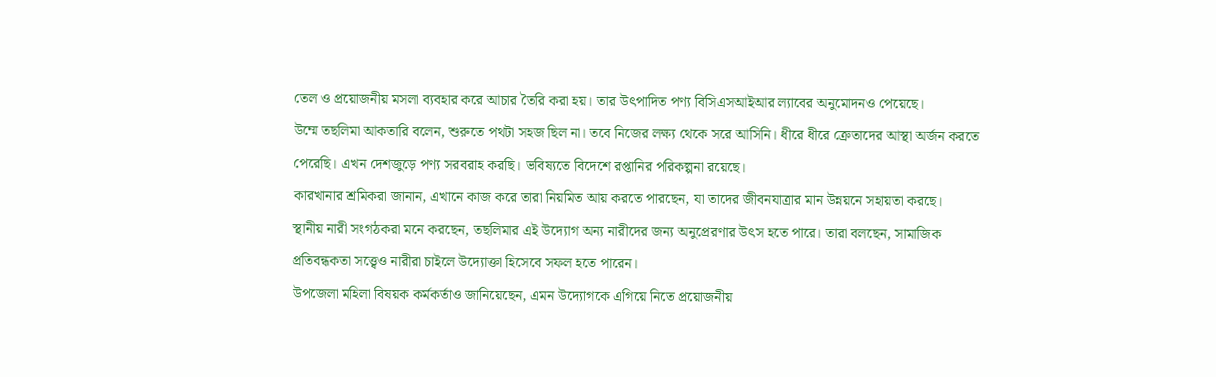তেল ও প্রয়োজনীয় মসলা ব্যবহার করে আচার তৈরি করা হয়। তার উৎপাদিত পণ্য বিসিএসআইআর ল্যাবের অনুমোদনও পেয়েছে।
উম্মে তছলিমা আকতারি বলেন, শুরুতে পথটা সহজ ছিল না। তবে নিজের লক্ষ্য থেকে সরে আসিনি। ধীরে ধীরে ক্রেতাদের আস্থা অর্জন করতে পেরেছি। এখন দেশজুড়ে পণ্য সরবরাহ করছি। ভবিষ্যতে বিদেশে রপ্তানির পরিকল্পনা রয়েছে।
কারখানার শ্রমিকরা জানান, এখানে কাজ করে তারা নিয়মিত আয় করতে পারছেন, যা তাদের জীবনযাত্রার মান উন্নয়নে সহায়তা করছে।
স্থানীয় নারী সংগঠকরা মনে করছেন, তছলিমার এই উদ্যোগ অন্য নারীদের জন্য অনুপ্রেরণার উৎস হতে পারে। তারা বলছেন, সামাজিক প্রতিবন্ধকতা সত্ত্বেও নারীরা চাইলে উদ্যোক্তা হিসেবে সফল হতে পারেন।
উপজেলা মহিলা বিষয়ক কর্মকর্তাও জানিয়েছেন, এমন উদ্যোগকে এগিয়ে নিতে প্রয়োজনীয়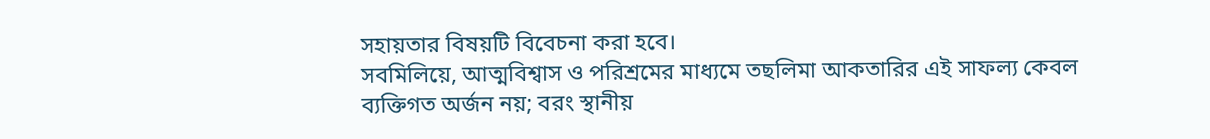সহায়তার বিষয়টি বিবেচনা করা হবে।
সবমিলিয়ে, আত্মবিশ্বাস ও পরিশ্রমের মাধ্যমে তছলিমা আকতারির এই সাফল্য কেবল ব্যক্তিগত অর্জন নয়; বরং স্থানীয়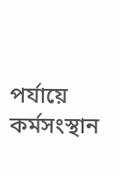পর্যায়ে কর্মসংস্থান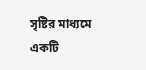সৃষ্টির মাধ্যমে একটি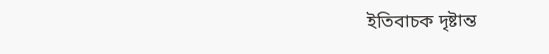ইতিবাচক দৃষ্টান্ত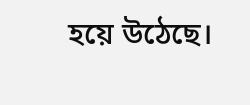হয়ে উঠেছে।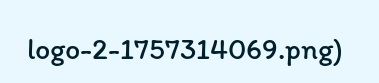logo-2-1757314069.png)